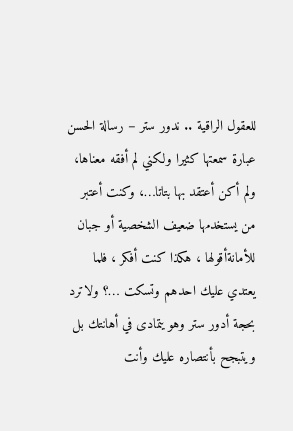للعقول الراقية .. ندور ستر – رسالة الحسن
عبارة سمعتها كثيرا ولكني لم أفقه معناها، ولم أكن أعتقد بها بتاتا…، وكنت أعتبر من يستخدمها ضعيف الشخصية أو جبان للأمانةأقولها ، هكذا كنت أفكر ، فلما يعتدي عليك احدهم وتسكت …؟ ولاترد بحجة أدور ستر وهو يتمادى في أهانتك بل ويتبجح بأنتصاره عليك وأنت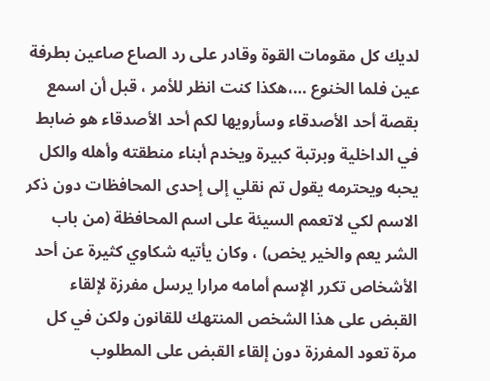لديك كل مقومات القوة وقادر على رد الصاع صاعين بطرفة عين فلما الخنوع …،هكذا كنت انظر للأمر ، قبل أن اسمع بقصة أحد الأصدقاء وسأرويها لكم أحد الأصدقاء هو ضابط في الداخلية وبرتبة كبيرة ويخدم أبناء منطقته وأهله والكل يحبه ويحترمه يقول تم نقلي إلى إحدى المحافظات دون ذكر الاسم لكي لاتعمم السيئة على اسم المحافظة (من باب الشر يعم والخير يخص) ، وكان يأتيه شكاوي كثيرة عن أحد الأشخاص تكرر الإسم أمامه مرارا يرسل مفرزة لإلقاء القبض على هذا الشخص المنتهك للقانون ولكن في كل مرة تعود المفرزة دون إلقاء القبض على المطلوب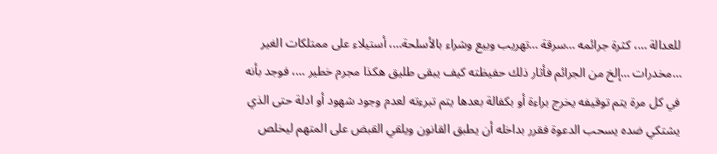للعدالة …، كثرة جرائمه …سرقة …تهريب وبيع وشراء بالأسلحة…، أستيلاء على ممتلكات الغير …مخدرات …إلخ من الجرائم فأثار ذلك حفيظته كيف يبقى طليق هكذا مجرم خطير …، فوجد بأنه في كل مرة يتم توقيفه يخرج براءة أو بكفالة بعدها يتم تبرءته لعدم وجود شهود أو ادلة حتى الذي يشتكي ضده يسحب الدعوة فقرر بداخله أن يطبق القانون ويلقي القبض على المتهم ليخلص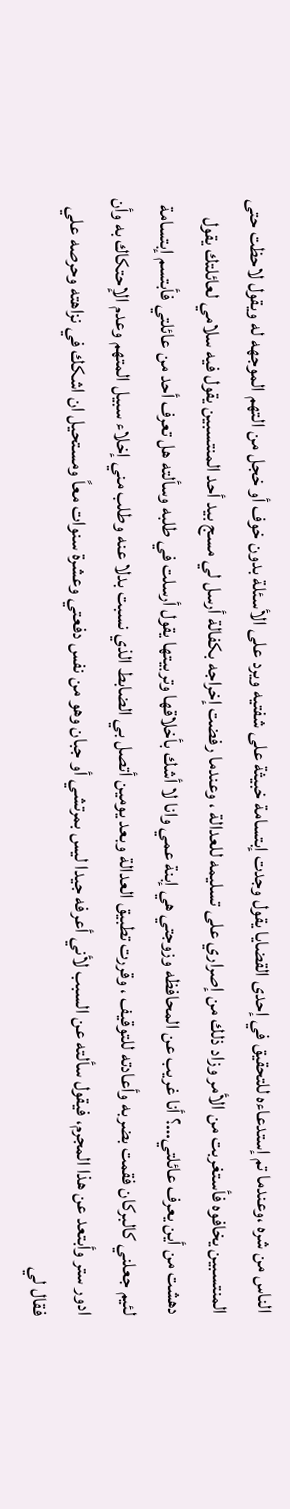الناس من شره ،وعندما تم إستدعاءه للتحقيق في إحدى القضايا يقول وجدت إبتسامة خبيثة على شفتيه ويرد على الأسئلة بدون خوف أو خجل من التهم الموجهه له ويقول لاحظت حتى المنتسبين يخافوه فأستغربت من الأمر وزاد ذلك من إصراري على تسليمه للعدالة ، وعندما رفضت إخراجه بكفالة أرسل لي مسج بيد أحد المنتسبين يقول فيه سلامي لعائلتك يقول دهشت من أين يعرف عائلتي…؟ أنا غريب عن المحافظه وزوجتي هي إبنة عمي وانا لا أشك بأخلاقها وتربيتها يقول أرسلت في طلبه وسألته هل تعرف أحد من عائلتي فأبتسم إبتسامة لئيم جعلني كالبركان فقمت بضربه وأعادته للتوقيف ، وقررت تطبيق العدالة وبعد يومين أتصل بي الضابط الذي نسبت بدلا عنه وطلب مني إخلاء سبيل المتهم وعدم الإحتكاك به وأن ادور ستر وأبتعد عن هذا المجرم، فيقول سألته عن السبب لأني أعرفه جيدا ليس بمرتشي أو جبان وهو من نفس دفعتي وعشرة سنوات معاً ومستحيل ان اشكك في نزاهته وحرصه علي فقال لي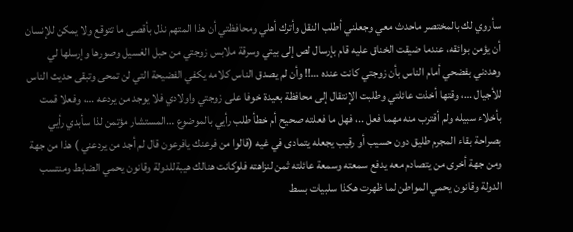سأروي لك بالمختصر ماحدث معي وجعلني أطلب النقل وأترك أهلي ومحافظتي أن هذا المتهم نذل بأقصى ما تتوقع ولا يمكن للإنسان أن يؤمن بوائقه، عندما ضيقت الخناق عليه قام بإرسال لص إلى بيتي وسرقة ملابس زوجتي من حبل الغسيل وصورها وإرسلها لي وهددني بفضحي أمام الناس بأن زوجتي كانت عنده …!! وأن لم يصدق الناس كلامه يكفي الفضيحة التي لن تمحى وتبقى حديث الناس للأجيال …، وقتها أخذت عائلتي وطلبت الإنتقال إلى محافظة بعيدة خوفا على زوجتي واولادي فلا يوجد من يردعه …، وفعلا قمت بأخلاء سبيله ولم أقترب منه مهما فعل ..، فهل ما فعلته صحيح أم خطأ طلب رأيي بالموضوع …المستشار مؤتمن لذا سأبدي رأيي بصراحة بقاء المجرم طليق دون حسيب أو رقيب يجعله يتمادى في غيه (قالوا من فرعنك يافرعون قال لم أجد من يردعني ) هذا من جهة ومن جهة أخرى من يتصادم معه يدفع سمعته وسمعة عائلته ثمن لنزاهته فلوكانت هنالك هيبةللدولة وقانون يحمي الضابط ومنتسب الدولة وقانون يحمي المواطن لما ظهرت هكذا سلبيات بسط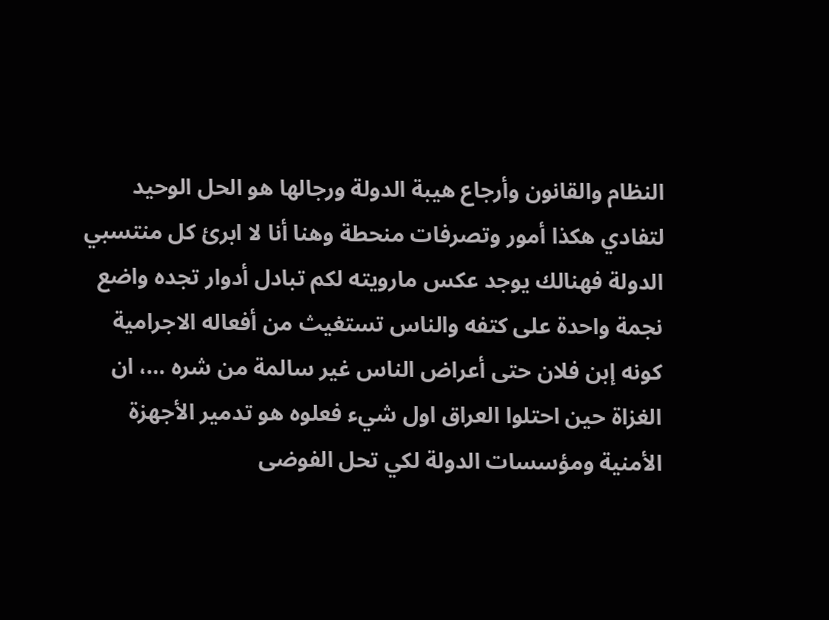النظام والقانون وأرجاع هيبة الدولة ورجالها هو الحل الوحيد لتفادي هكذا أمور وتصرفات منحطة وهنا أنا لا ابرئ كل منتسبي الدولة فهنالك يوجد عكس مارويته لكم تبادل أدوار تجده واضع نجمة واحدة على كتفه والناس تستغيث من أفعاله الاجرامية كونه إبن فلان حتى أعراض الناس غير سالمة من شره …، ان الغزاة حين احتلوا العراق اول شيء فعلوه هو تدمير الأجهزة الأمنية ومؤسسات الدولة لكي تحل الفوضى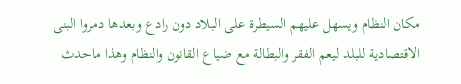مكان النظام ويسهل عليهم السيطرة على البلاد دون رادع وبعدها دمروا البنى الاقتصادية للبلد ليعم الفقر والبطالة مع ضياع القانون والنظام وهذا ماحدث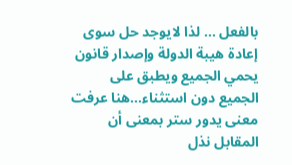بالفعل … لذا لايوجد حل سوى إعادة هيبة الدولة وإصدار قانون يحمي الجميع ويطبق على الجميع دون استثناء…هنا عرفت معنى يدور ستر بمعنى أن المقابل نذل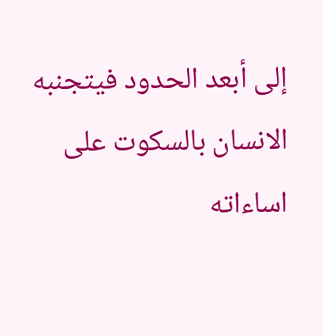إلى أبعد الحدود فيتجنبه الانسان بالسكوت على اساءاته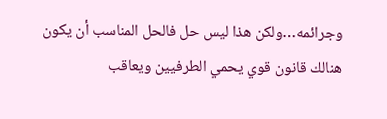وجرائمه…ولكن هذا ليس حل فالحل المناسب أن يكون هنالك قانون قوي يحمي الطرفيين ويعاقب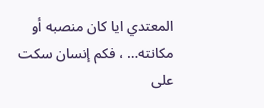المعتدي ايا كان منصبه أو مكانته… ، فكم إنسان سكت على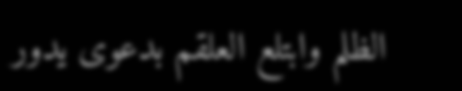الظلم وابتلع العلقم بدعوى يدور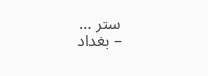ستر …
– بغداد